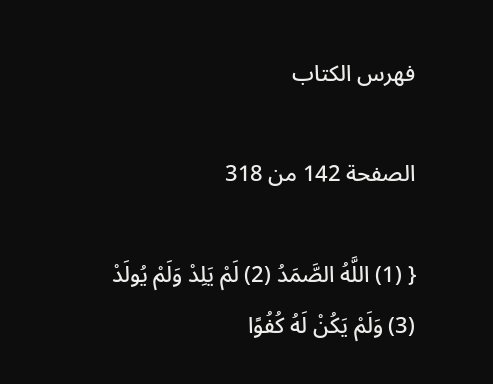فهرس الكتاب

الصفحة 142 من 318

{ (1) اللَّهُ الصَّمَدُ (2) لَمْ يَلِدْ وَلَمْ يُولَدْ (3) وَلَمْ يَكُنْ لَهُ كُفُوًا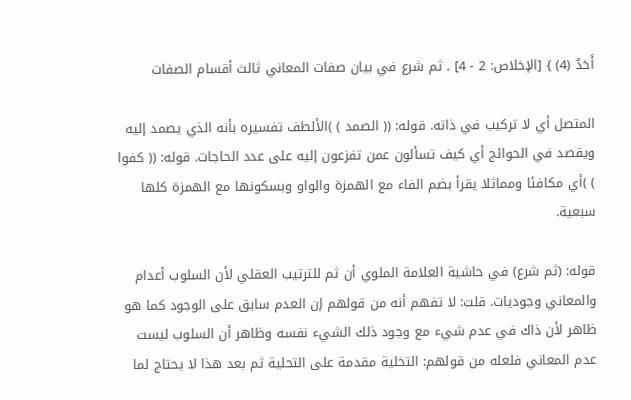أَحَدٌ (4) } [الإخلاص: 2 - 4] . ثم شرع في بيان صفات المعاني ثالث أقسام الصفات

المتصل أي لا تركيب في ذاته. قوله: (( الصمد ) )الألطف تفسيره بأنه الذي يصمد إليه ويقصد في الحوائج أي كيف تسألون عمن تفزعون إليه على عدد الحاجات. قوله: (( كفوا ) )أي مكافئا ومماثلا يقرأ بضم الفاء مع الهمزة والواو وبسكونها مع الهمزة كلها سبعية.

قوله: (ثم شرع) في حاشية العلامة الملوي أن ثم للترتيب العقلي لأن السلوب أعدام والمعاني وجوديات. قلت: لا تفهم أنه من قولهم إن العدم سابق على الوجود كما هو ظاهر لأن ذاك في عدم شيء مع وجود ذلك الشيء نفسه وظاهر أن السلوب ليست عدم المعاني فلعله من قولهم: التخلية مقدمة على التحلية ثم بعد هذا لا يحتاج لما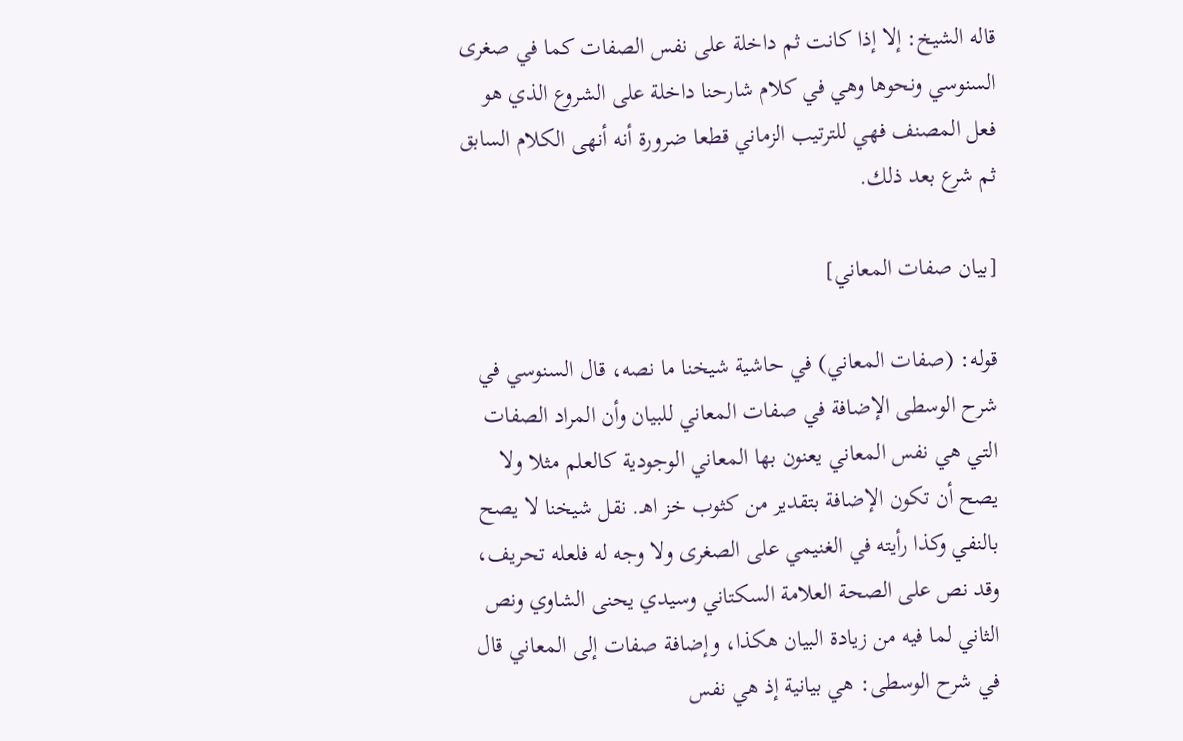قاله الشيخ: إلا إذا كانت ثم داخلة على نفس الصفات كما في صغرى السنوسي ونحوها وهي في كلام شارحنا داخلة على الشروع الذي هو فعل المصنف فهي للترتيب الزماني قطعا ضرورة أنه أنهى الكلام السابق ثم شرع بعد ذلك.

[بيان صفات المعاني]

قوله: (صفات المعاني) في حاشية شيخنا ما نصه، قال السنوسي في شرح الوسطى الإضافة في صفات المعاني للبيان وأن المراد الصفات التي هي نفس المعاني يعنون بها المعاني الوجودية كالعلم مثلا ولا يصح أن تكون الإضافة بتقدير من كثوب خز اهـ. نقل شيخنا لا يصح بالنفي وكذا رأيته في الغنيمي على الصغرى ولا وجه له فلعله تحريف، وقد نص على الصحة العلامة السكتاني وسيدي يحنى الشاوي ونص الثاني لما فيه من زيادة البيان هكذا، وإضافة صفات إلى المعاني قال في شرح الوسطى: هي بيانية إذ هي نفس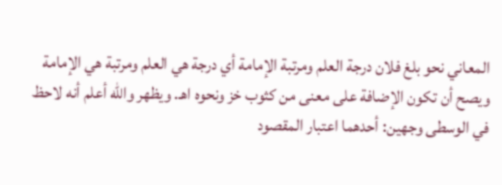المعاني نحو بلغ فلان درجة العلم ومرتبة الإمامة أي درجة هي العلم ومرتبة هي الإمامة ويصح أن تكون الإضافة على معنى من كثوب خز ونحوه اهـ. ويظهر والله أعلم أنه لاحظ في الوسطى وجهين: أحدهما اعتبار المقصود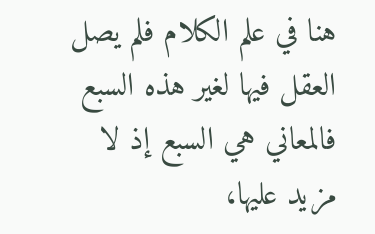هنا في علم الكلام فلم يصل العقل فيها لغير هذه السبع فالمعاني هي السبع إذ لا مزيد عليها،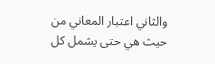والثاني اعتبار المعاني من حيث هي حتى يشمل كل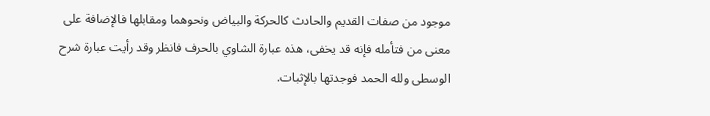موجود من صفات القديم والحادث كالحركة والبياض ونحوهما ومقابلها فالإضافة على معنى من فتأمله فإنه قد يخفى، هذه عبارة الشاوي بالحرف فانظر وقد رأيت عبارة شرح الوسطى ولله الحمد فوجدتها بالإثبات.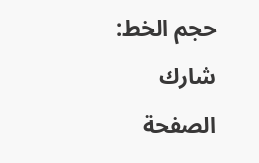حجم الخط:
شارك الصفحة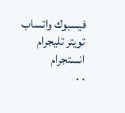فيسبوك واتساب تويتر تليجرام انستجرام
. .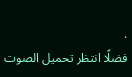.
فضلًا انتظر تحميل الصوت